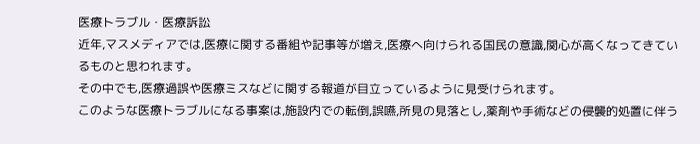医療トラブル・医療訴訟
近年,マスメディアでは,医療に関する番組や記事等が増え,医療へ向けられる国民の意識,関心が高くなってきているものと思われます。
その中でも,医療過誤や医療ミスなどに関する報道が目立っているように見受けられます。
このような医療トラブルになる事案は,施設内での転倒,誤嚥,所見の見落とし,薬剤や手術などの侵襲的処置に伴う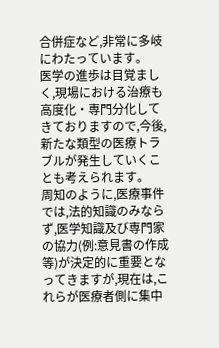合併症など,非常に多岐にわたっています。
医学の進歩は目覚ましく,現場における治療も高度化・専門分化してきておりますので,今後,新たな類型の医療トラブルが発生していくことも考えられます。
周知のように,医療事件では,法的知識のみならず,医学知識及び専門家の協力(例:意見書の作成等)が決定的に重要となってきますが,現在は,これらが医療者側に集中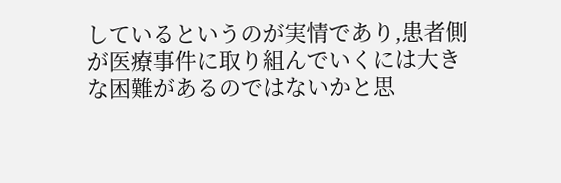しているというのが実情であり,患者側が医療事件に取り組んでいくには大きな困難があるのではないかと思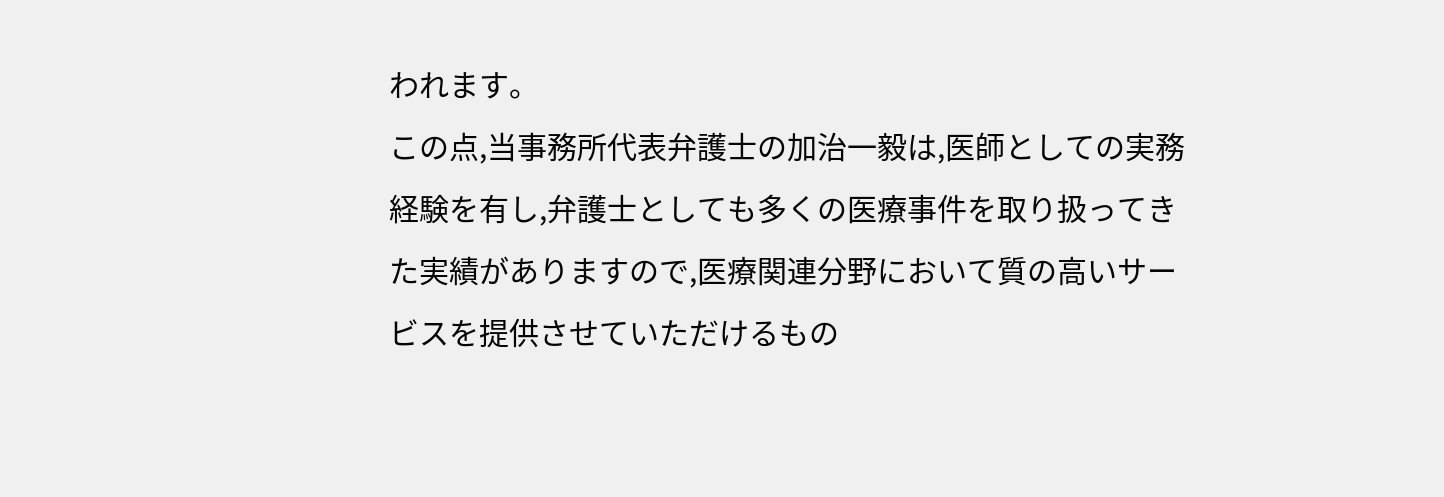われます。
この点,当事務所代表弁護士の加治一毅は,医師としての実務経験を有し,弁護士としても多くの医療事件を取り扱ってきた実績がありますので,医療関連分野において質の高いサービスを提供させていただけるもの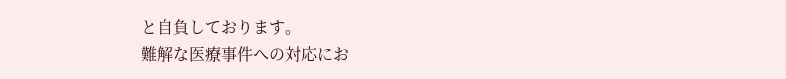と自負しております。
難解な医療事件への対応にお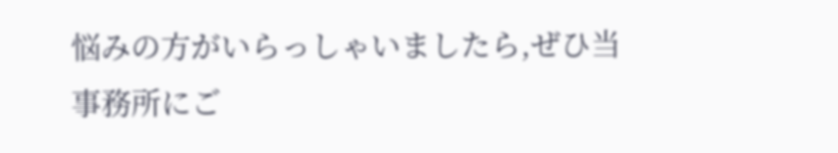悩みの方がいらっしゃいましたら,ぜひ当事務所にご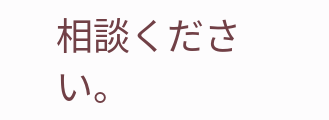相談ください。